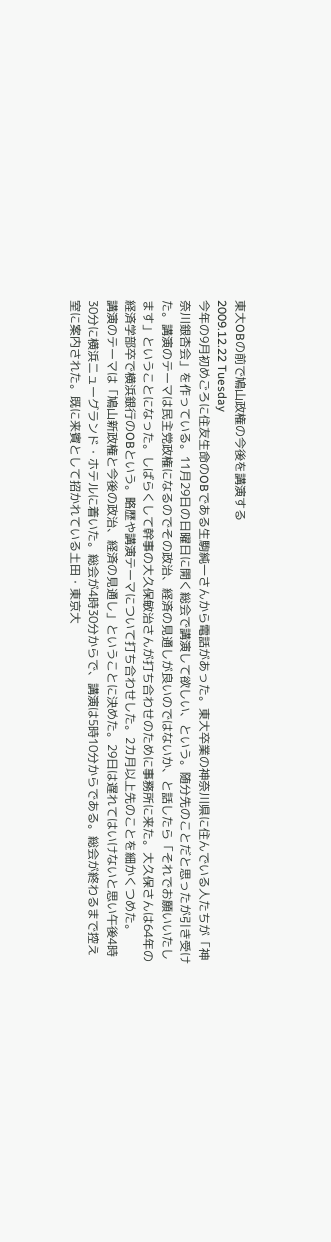東大OBの前で鳩山政権の今後を講演する
2009.12.22 Tuesday
今年の9月初めごろに住友生命のOBである生駒純一さんから電話があった。東大卒業の神奈川県に住んでいる人たちが「神奈川銀杏会」を作っている。11月29日の日曜日に開く総会で講演して欲しい、という。随分先のことだと思ったが引き受けた。講演のテーマは民主党政権になるのでその政治、経済の見通しが良いのではないか、と話したら「それでお願いいたします」ということになった。しばらくして幹事の大久保敏治さんが打ち合わせのために事務所に来た。大久保さんは64年の経済学部卒で横浜銀行のOBという。略歴や講演テーマについて打ち合わせした。2カ月以上先のことを細かくつめた。
講演のテーマは「鳩山新政権と今後の政治、経済の見通し」ということに決めた。29日は遅れてはいけないと思い午後4時30分に横浜ニューグランド・ホテルに着いた。総会が4時30分からで、講演は5時10分からである。総会が終わるまで控え室に案内された。既に来賓として招かれている土田・東京大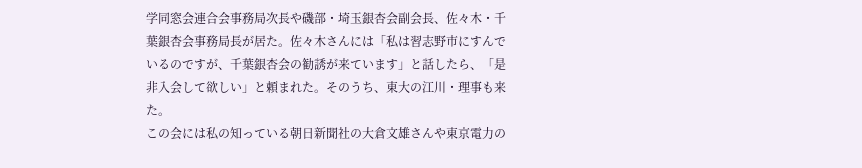学同窓会連合会事務局次長や磯部・埼玉銀杏会副会長、佐々木・千葉銀杏会事務局長が居た。佐々木さんには「私は習志野市にすんでいるのですが、千葉銀杏会の勧誘が来ています」と話したら、「是非入会して欲しい」と頼まれた。そのうち、東大の江川・理事も来た。
この会には私の知っている朝日新聞社の大倉文雄さんや東京電力の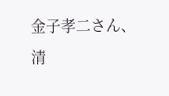金子孝二さん、清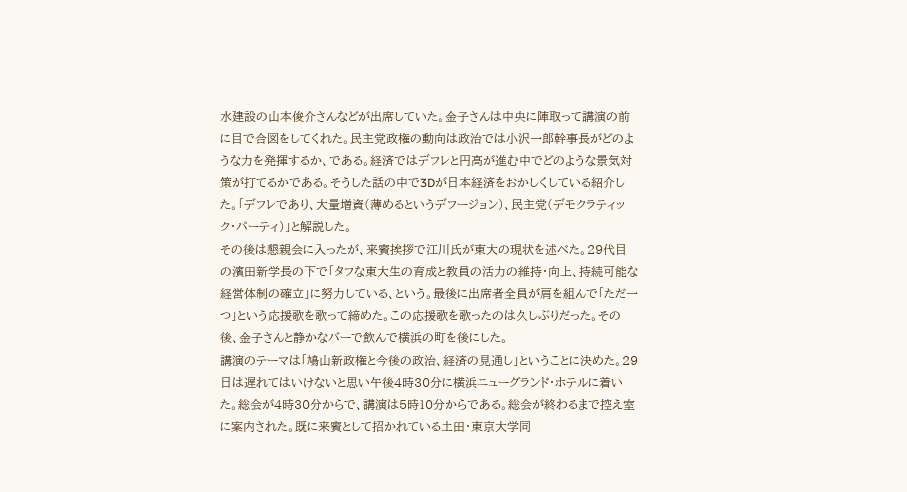水建設の山本俊介さんなどが出席していた。金子さんは中央に陣取って講演の前に目で合図をしてくれた。民主党政権の動向は政治では小沢一郎幹事長がどのような力を発揮するか、である。経済ではデフレと円高が進む中でどのような景気対策が打てるかである。そうした話の中で3Dが日本経済をおかしくしている紹介した。「デフレであり、大量増資(薄めるというデフージョン)、民主党(デモクラティック・パーティ)」と解説した。
その後は懇親会に入ったが、来賓挨拶で江川氏が東大の現状を述べた。29代目の濱田新学長の下で「タフな東大生の育成と教員の活力の維持・向上、持続可能な経営体制の確立」に努力している、という。最後に出席者全員が肩を組んで「ただ一つ」という応援歌を歌って締めた。この応援歌を歌ったのは久しぶりだった。その後、金子さんと静かなバーで飲んで横浜の町を後にした。
講演のテーマは「鳩山新政権と今後の政治、経済の見通し」ということに決めた。29日は遅れてはいけないと思い午後4時30分に横浜ニューグランド・ホテルに着いた。総会が4時30分からで、講演は5時10分からである。総会が終わるまで控え室に案内された。既に来賓として招かれている土田・東京大学同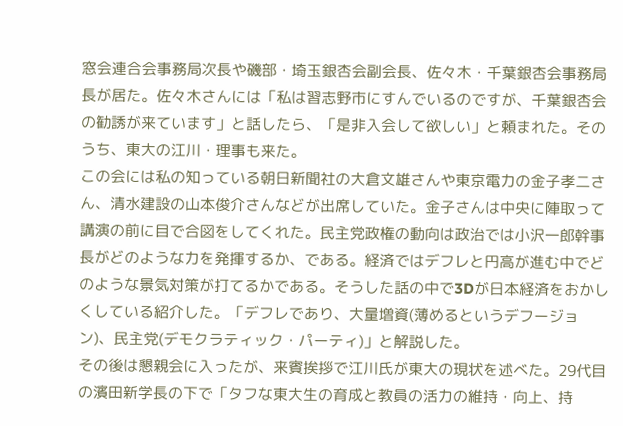窓会連合会事務局次長や磯部・埼玉銀杏会副会長、佐々木・千葉銀杏会事務局長が居た。佐々木さんには「私は習志野市にすんでいるのですが、千葉銀杏会の勧誘が来ています」と話したら、「是非入会して欲しい」と頼まれた。そのうち、東大の江川・理事も来た。
この会には私の知っている朝日新聞社の大倉文雄さんや東京電力の金子孝二さん、清水建設の山本俊介さんなどが出席していた。金子さんは中央に陣取って講演の前に目で合図をしてくれた。民主党政権の動向は政治では小沢一郎幹事長がどのような力を発揮するか、である。経済ではデフレと円高が進む中でどのような景気対策が打てるかである。そうした話の中で3Dが日本経済をおかしくしている紹介した。「デフレであり、大量増資(薄めるというデフージョン)、民主党(デモクラティック・パーティ)」と解説した。
その後は懇親会に入ったが、来賓挨拶で江川氏が東大の現状を述べた。29代目の濱田新学長の下で「タフな東大生の育成と教員の活力の維持・向上、持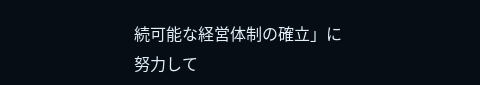続可能な経営体制の確立」に努力して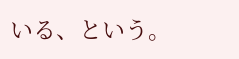いる、という。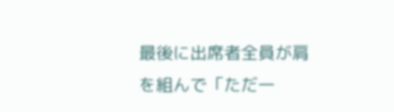最後に出席者全員が肩を組んで「ただ一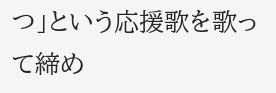つ」という応援歌を歌って締め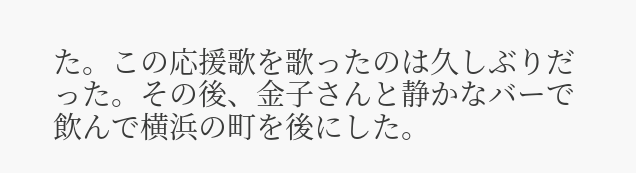た。この応援歌を歌ったのは久しぶりだった。その後、金子さんと静かなバーで飲んで横浜の町を後にした。